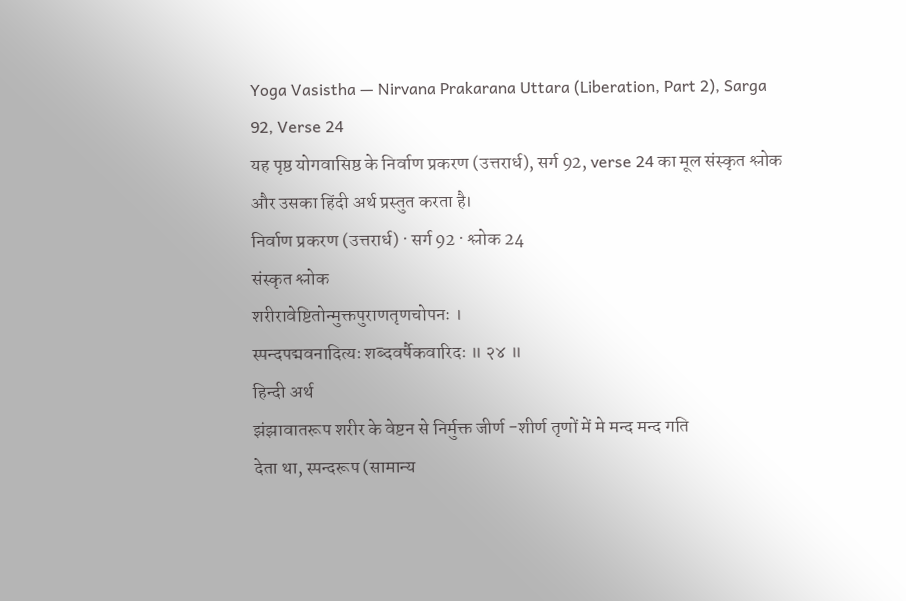Yoga Vasistha — Nirvana Prakarana Uttara (Liberation, Part 2), Sarga 92, Verse 24
यह पृष्ठ योगवासिष्ठ के निर्वाण प्रकरण (उत्तरार्ध), सर्ग 92, verse 24 का मूल संस्कृत श्लोक और उसका हिंदी अर्थ प्रस्तुत करता है।
निर्वाण प्रकरण (उत्तरार्ध) · सर्ग 92 · श्लोक 24
संस्कृत श्लोक
शरीरावेष्टितोन्मुक्तपुराणतृणचोपनः ।
स्पन्दपद्मवनादित्यः शब्दवर्षैकवारिदः ॥ २४ ॥
हिन्दी अर्थ
झंझावातरूप शरीर के वेष्टन से निर्मुक्त जीर्ण -शीर्ण तृणों में मे मन्द मन्द गति
देता था, स्पन्दरूप (सामान्य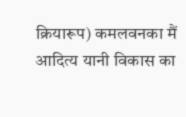क्रियारूप) कमलवनका मैं आदित्य यानी विकास का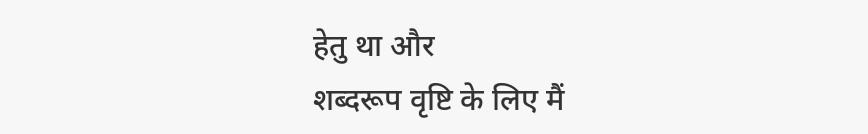हेतु था और
शब्दरूप वृष्टि के लिए मैं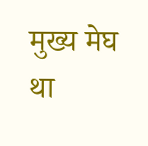मुख्य मेघ था